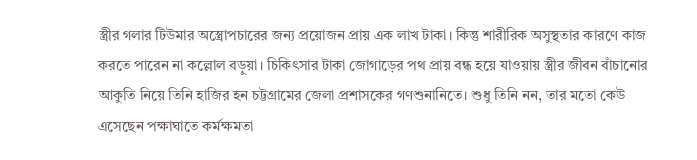স্ত্রীর গলার টিউমার অস্ত্রোপচারের জন্য প্রয়োজন প্রায় এক লাখ টাকা। কিন্তু শারীরিক অসুস্থতার কারণে কাজ করতে পারেন না কল্লোল বড়ুয়া। চিকিৎসার টাকা জোগাড়ের পথ প্রায় বন্ধ হয়ে যাওয়ায় স্ত্রীর জীবন বাঁচানোর আকুতি নিয়ে তিনি হাজির হন চট্টগ্রামের জেলা প্রশাসকের গণশুনানিতে। শুধু তিনি নন, তার মতো কেউ এসেছেন পক্ষাঘাতে কর্মক্ষমতা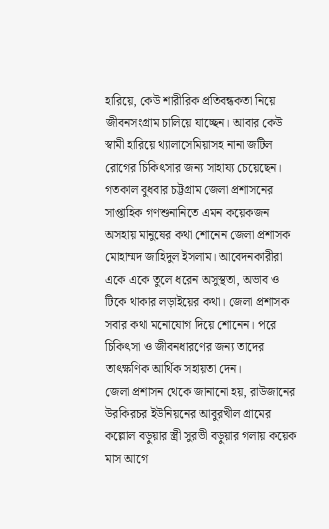হারিয়ে, কেউ শারীরিক প্রতিবন্ধকতা নিয়ে জীবনসংগ্রাম চালিয়ে যাচ্ছেন। আবার কেউ স্বামী হারিয়ে থ্যালাসেমিয়াসহ নানা জটিল রোগের চিকিৎসার জন্য সাহায্য চেয়েছেন। গতকাল বুধবার চট্টগ্রাম জেলা প্রশাসনের সাপ্তাহিক গণশুনানিতে এমন কয়েকজন অসহায় মানুষের কথা শোনেন জেলা প্রশাসক মোহাম্মদ জাহিদুল ইসলাম। আবেদনকারীরা একে একে তুলে ধরেন অসুস্থতা, অভাব ও টিকে থাকার লড়াইয়ের কথা। জেলা প্রশাসক সবার কথা মনোযোগ দিয়ে শোনেন। পরে চিকিৎসা ও জীবনধারণের জন্য তাদের তাৎক্ষণিক আর্থিক সহায়তা দেন।
জেলা প্রশাসন থেকে জানানো হয়, রাউজানের উরকিরচর ইউনিয়নের আবুরখীল গ্রামের কল্লোল বড়ুয়ার স্ত্রী সুরভী বড়ুয়ার গলায় কয়েক মাস আগে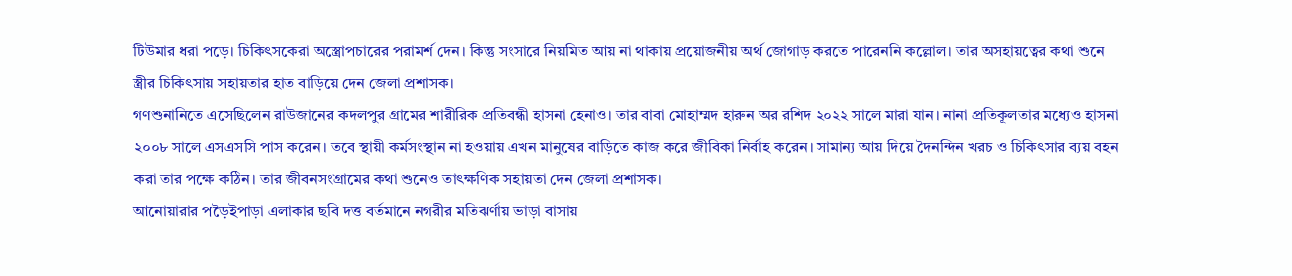টিউমার ধরা পড়ে। চিকিৎসকেরা অস্ত্রোপচারের পরামর্শ দেন। কিন্তু সংসারে নিয়মিত আয় না থাকায় প্রয়োজনীয় অর্থ জোগাড় করতে পারেননি কল্লোল। তার অসহায়ত্বের কথা শুনে স্ত্রীর চিকিৎসায় সহায়তার হাত বাড়িয়ে দেন জেলা প্রশাসক।
গণশুনানিতে এসেছিলেন রাউজানের কদলপুর গ্রামের শারীরিক প্রতিবন্ধী হাসনা হেনাও। তার বাবা মোহাম্মদ হারুন অর রশিদ ২০২২ সালে মারা যান। নানা প্রতিকূলতার মধ্যেও হাসনা ২০০৮ সালে এসএসসি পাস করেন। তবে স্থায়ী কর্মসংস্থান না হওয়ায় এখন মানুষের বাড়িতে কাজ করে জীবিকা নির্বাহ করেন। সামান্য আয় দিয়ে দৈনন্দিন খরচ ও চিকিৎসার ব্যয় বহন করা তার পক্ষে কঠিন। তার জীবনসংগ্রামের কথা শুনেও তাৎক্ষণিক সহায়তা দেন জেলা প্রশাসক।
আনোয়ারার পড়ৈইপাড়া এলাকার ছবি দত্ত বর্তমানে নগরীর মতিঝর্ণায় ভাড়া বাসায়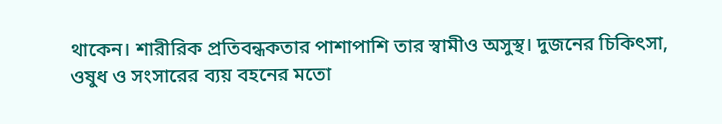থাকেন। শারীরিক প্রতিবন্ধকতার পাশাপাশি তার স্বামীও অসুস্থ। দুজনের চিকিৎসা, ওষুধ ও সংসারের ব্যয় বহনের মতো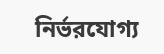নির্ভরযোগ্য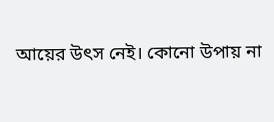আয়ের উৎস নেই। কোনো উপায় না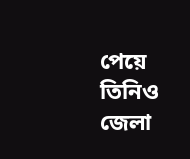পেয়ে তিনিও জেলা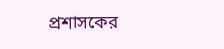প্রশাসকের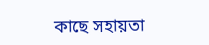কাছে সহায়তা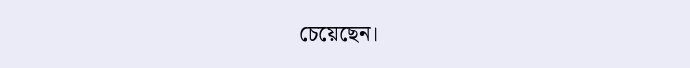চেয়েছেন।